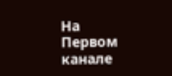На Первом канале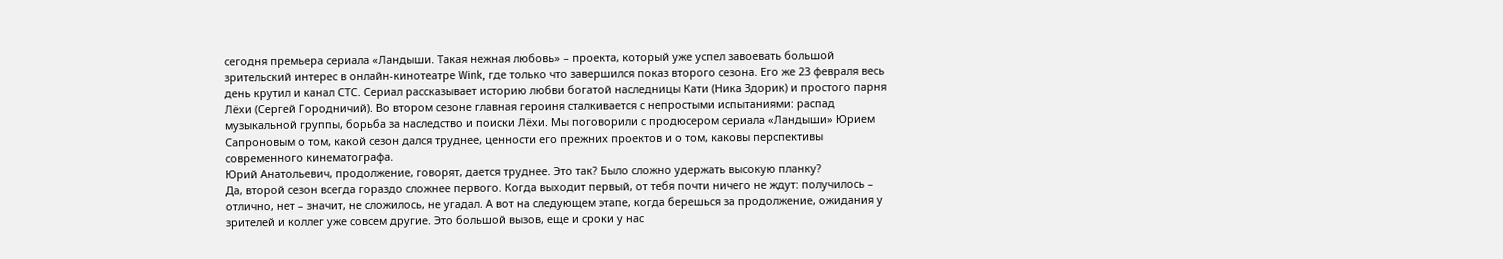сегодня премьера сериала «Ландыши. Такая нежная любовь» – проекта, который уже успел завоевать большой зрительский интерес в онлайн-кинотеатре Wink, где только что завершился показ второго сезона. Его же 23 февраля весь день крутил и канал СТС. Сериал рассказывает историю любви богатой наследницы Кати (Ника Здорик) и простого парня Лёхи (Сергей Городничий). Во втором сезоне главная героиня сталкивается с непростыми испытаниями: распад музыкальной группы, борьба за наследство и поиски Лёхи. Мы поговорили с продюсером сериала «Ландыши» Юрием Сапроновым о том, какой сезон дался труднее, ценности его прежних проектов и о том, каковы перспективы современного кинематографа.
Юрий Анатольевич, продолжение, говорят, дается труднее. Это так? Было сложно удержать высокую планку?
Да, второй сезон всегда гораздо сложнее первого. Когда выходит первый, от тебя почти ничего не ждут: получилось – отлично, нет – значит, не сложилось, не угадал. А вот на следующем этапе, когда берешься за продолжение, ожидания у зрителей и коллег уже совсем другие. Это большой вызов, еще и сроки у нас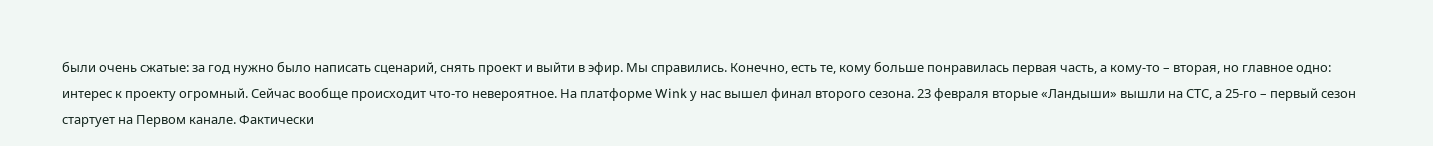были очень сжатые: за год нужно было написать сценарий, снять проект и выйти в эфир. Мы справились. Конечно, есть те, кому больше понравилась первая часть, а кому-то – вторая, но главное одно: интерес к проекту огромный. Сейчас вообще происходит что-то невероятное. На платформе Wink у нас вышел финал второго сезона. 23 февраля вторые «Ландыши» вышли на СТС, а 25-го – первый сезон стартует на Первом канале. Фактически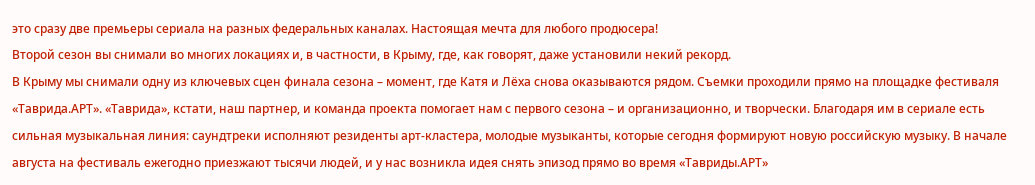это сразу две премьеры сериала на разных федеральных каналах. Настоящая мечта для любого продюсера!
Второй сезон вы снимали во многих локациях и, в частности, в Крыму, где, как говорят, даже установили некий рекорд.
В Крыму мы снимали одну из ключевых сцен финала сезона – момент, где Катя и Лёха снова оказываются рядом. Съемки проходили прямо на площадке фестиваля «Таврида.АРТ». «Таврида», кстати, наш партнер, и команда проекта помогает нам с первого сезона – и организационно, и творчески. Благодаря им в сериале есть сильная музыкальная линия: саундтреки исполняют резиденты арт-кластера, молодые музыканты, которые сегодня формируют новую российскую музыку. В начале августа на фестиваль ежегодно приезжают тысячи людей, и у нас возникла идея снять эпизод прямо во время «Тавриды.АРТ»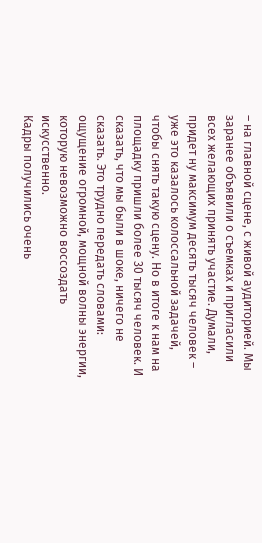– на главной сцене, с живой аудиторией. Мы заранее объявили о съемках и пригласили всех желающих принять участие. Думали, придет ну максимум десять тысяч человек – уже это казалось колоссальной задачей, чтобы снять такую сцену. Но в итоге к нам на площадку пришли более 30 тысяч человек. И сказать, что мы были в шоке, ничего не сказать. Это трудно передать словами: ощущение огромной, мощной волны энергии, которую невозможно воссоздать искусственно.
Кадры получились очень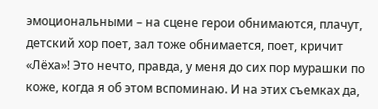эмоциональными – на сцене герои обнимаются, плачут, детский хор поет, зал тоже обнимается, поет, кричит «Лёха»! Это нечто, правда, у меня до сих пор мурашки по коже, когда я об этом вспоминаю. И на этих съемках да,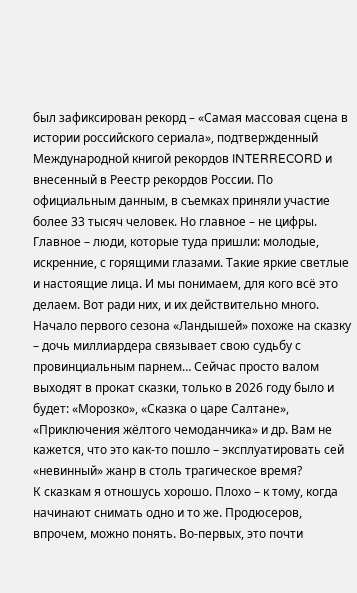был зафиксирован рекорд – «Самая массовая сцена в истории российского сериала», подтвержденный Международной книгой рекордов INTERRECORD и внесенный в Реестр рекордов России. По официальным данным, в съемках приняли участие более 33 тысяч человек. Но главное – не цифры. Главное – люди, которые туда пришли: молодые, искренние, с горящими глазами. Такие яркие светлые и настоящие лица. И мы понимаем, для кого всё это делаем. Вот ради них, и их действительно много.
Начало первого сезона «Ландышей» похоже на сказку – дочь миллиардера связывает свою судьбу с провинциальным парнем… Сейчас просто валом выходят в прокат сказки, только в 2026 году было и будет: «Морозко», «Сказка о царе Салтане», «Приключения жёлтого чемоданчика» и др. Вам не кажется, что это как-то пошло – эксплуатировать сей «невинный» жанр в столь трагическое время?
К сказкам я отношусь хорошо. Плохо – к тому, когда начинают снимать одно и то же. Продюсеров, впрочем, можно понять. Во-первых, это почти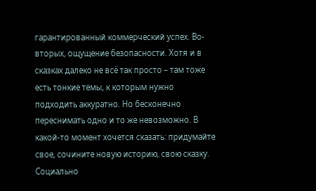гарантированный коммерческий успех. Во-вторых, ощущение безопасности. Хотя и в сказках далеко не всё так просто – там тоже есть тонкие темы, к которым нужно подходить аккуратно. Но бесконечно переснимать одно и то же невозможно. В какой-то момент хочется сказать: придумайте свое, сочините новую историю, свою сказку. Социально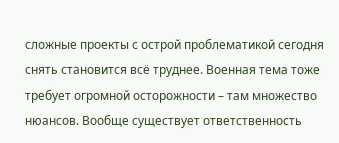сложные проекты с острой проблематикой сегодня снять становится всё труднее. Военная тема тоже требует огромной осторожности – там множество нюансов. Вообще существует ответственность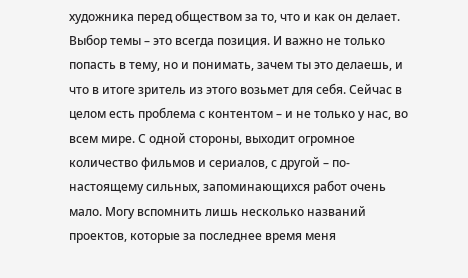художника перед обществом за то, что и как он делает. Выбор темы – это всегда позиция. И важно не только попасть в тему, но и понимать, зачем ты это делаешь, и что в итоге зритель из этого возьмет для себя. Сейчас в целом есть проблема с контентом – и не только у нас, во всем мире. С одной стороны, выходит огромное количество фильмов и сериалов, с другой – по-настоящему сильных, запоминающихся работ очень мало. Могу вспомнить лишь несколько названий проектов, которые за последнее время меня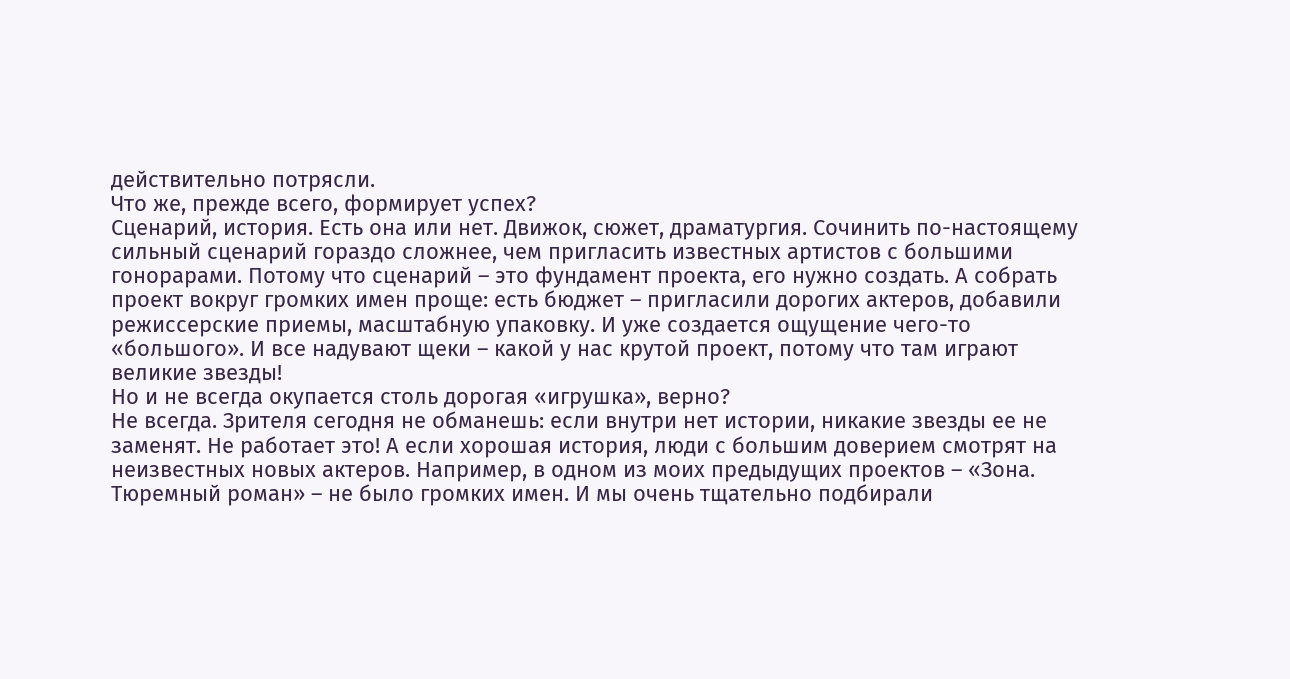действительно потрясли.
Что же, прежде всего, формирует успех?
Сценарий, история. Есть она или нет. Движок, сюжет, драматургия. Сочинить по-настоящему сильный сценарий гораздо сложнее, чем пригласить известных артистов с большими гонорарами. Потому что сценарий – это фундамент проекта, его нужно создать. А собрать проект вокруг громких имен проще: есть бюджет – пригласили дорогих актеров, добавили режиссерские приемы, масштабную упаковку. И уже создается ощущение чего-то «большого». И все надувают щеки – какой у нас крутой проект, потому что там играют великие звезды!
Но и не всегда окупается столь дорогая «игрушка», верно?
Не всегда. Зрителя сегодня не обманешь: если внутри нет истории, никакие звезды ее не заменят. Не работает это! А если хорошая история, люди с большим доверием смотрят на неизвестных новых актеров. Например, в одном из моих предыдущих проектов – «Зона. Тюремный роман» – не было громких имен. И мы очень тщательно подбирали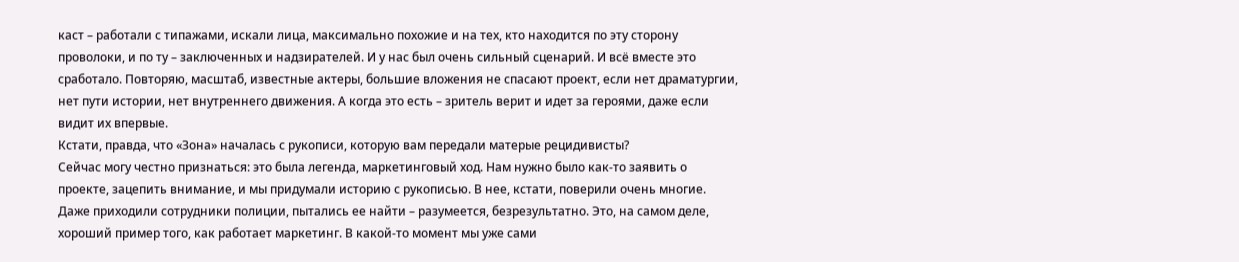каст – работали с типажами, искали лица, максимально похожие и на тех, кто находится по эту сторону проволоки, и по ту – заключенных и надзирателей. И у нас был очень сильный сценарий. И всё вместе это сработало. Повторяю, масштаб, известные актеры, большие вложения не спасают проект, если нет драматургии, нет пути истории, нет внутреннего движения. А когда это есть – зритель верит и идет за героями, даже если видит их впервые.
Кстати, правда, что «Зона» началась с рукописи, которую вам передали матерые рецидивисты?
Сейчас могу честно признаться: это была легенда, маркетинговый ход. Нам нужно было как-то заявить о проекте, зацепить внимание, и мы придумали историю с рукописью. В нее, кстати, поверили очень многие. Даже приходили сотрудники полиции, пытались ее найти – разумеется, безрезультатно. Это, на самом деле, хороший пример того, как работает маркетинг. В какой-то момент мы уже сами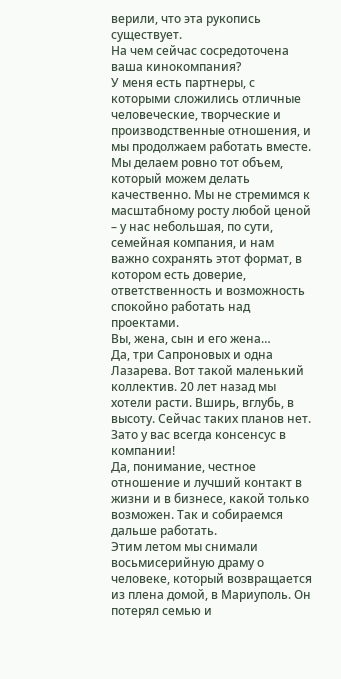верили, что эта рукопись существует.
На чем сейчас сосредоточена ваша кинокомпания?
У меня есть партнеры, с которыми сложились отличные человеческие, творческие и производственные отношения, и мы продолжаем работать вместе. Мы делаем ровно тот объем, который можем делать качественно. Мы не стремимся к масштабному росту любой ценой – у нас небольшая, по сути, семейная компания, и нам важно сохранять этот формат, в котором есть доверие, ответственность и возможность спокойно работать над проектами.
Вы, жена, сын и его жена…
Да, три Сапроновых и одна Лазарева. Вот такой маленький коллектив. 20 лет назад мы хотели расти. Вширь, вглубь, в высоту. Сейчас таких планов нет.
Зато у вас всегда консенсус в компании!
Да, понимание, честное отношение и лучший контакт в жизни и в бизнесе, какой только возможен. Так и собираемся дальше работать.
Этим летом мы снимали восьмисерийную драму о человеке, который возвращается из плена домой, в Мариуполь. Он потерял семью и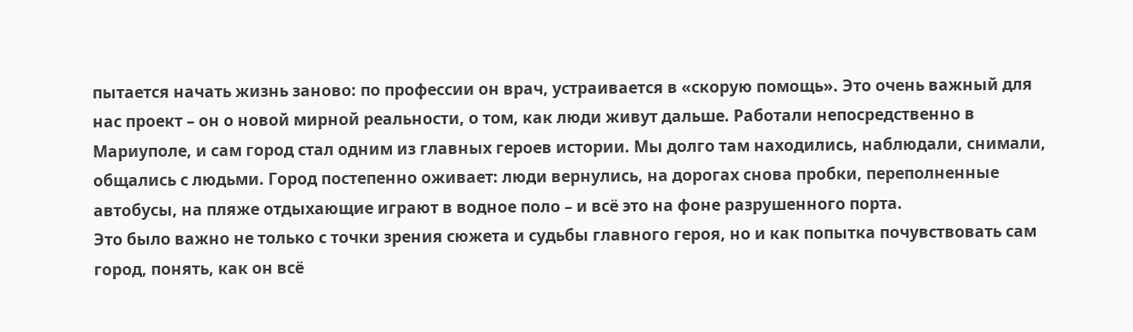пытается начать жизнь заново: по профессии он врач, устраивается в «скорую помощь». Это очень важный для нас проект – он о новой мирной реальности, о том, как люди живут дальше. Работали непосредственно в Мариуполе, и сам город стал одним из главных героев истории. Мы долго там находились, наблюдали, снимали, общались с людьми. Город постепенно оживает: люди вернулись, на дорогах снова пробки, переполненные автобусы, на пляже отдыхающие играют в водное поло – и всё это на фоне разрушенного порта.
Это было важно не только с точки зрения сюжета и судьбы главного героя, но и как попытка почувствовать сам город, понять, как он всё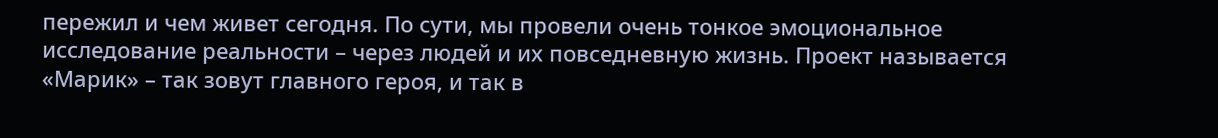пережил и чем живет сегодня. По сути, мы провели очень тонкое эмоциональное исследование реальности – через людей и их повседневную жизнь. Проект называется «Марик» – так зовут главного героя, и так в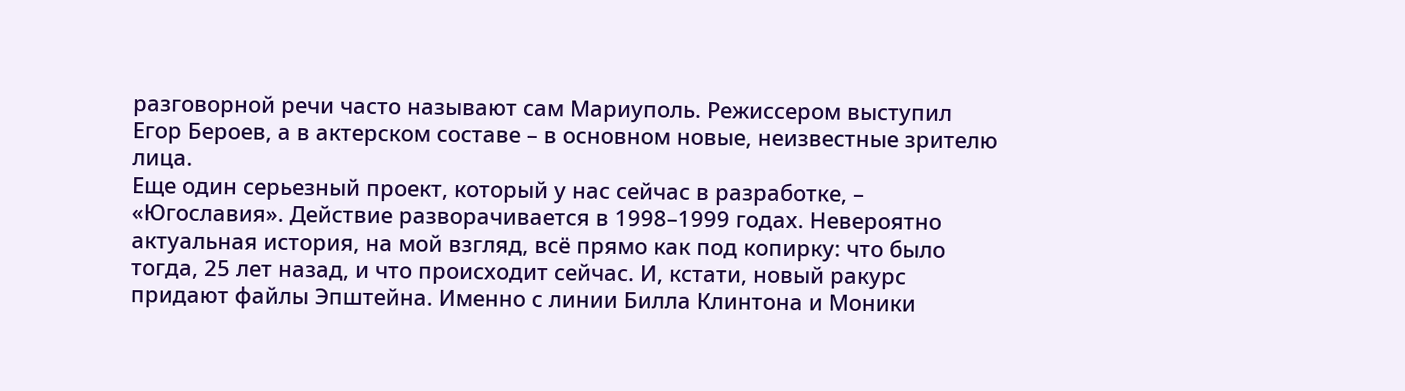разговорной речи часто называют сам Мариуполь. Режиссером выступил Егор Бероев, а в актерском составе – в основном новые, неизвестные зрителю лица.
Еще один серьезный проект, который у нас сейчас в разработке, – «Югославия». Действие разворачивается в 1998–1999 годах. Невероятно актуальная история, на мой взгляд, всё прямо как под копирку: что было тогда, 25 лет назад, и что происходит сейчас. И, кстати, новый ракурс придают файлы Эпштейна. Именно с линии Билла Клинтона и Моники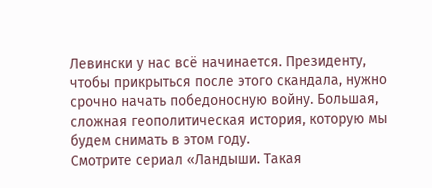Левински у нас всё начинается. Президенту, чтобы прикрыться после этого скандала, нужно срочно начать победоносную войну. Большая, сложная геополитическая история, которую мы будем снимать в этом году.
Смотрите сериал «Ландыши. Такая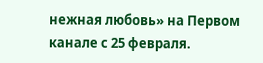нежная любовь» на Первом канале с 25 февраля.